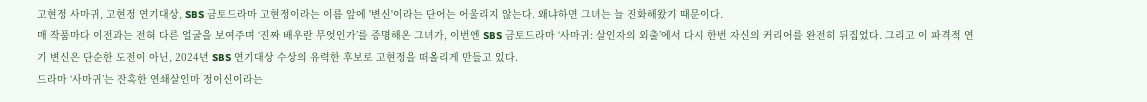고현정 사마귀, 고현정 연기대상, SBS 금토드라마 고현정이라는 이름 앞에 '변신'이라는 단어는 어울리지 않는다. 왜냐하면 그녀는 늘 진화해왔기 때문이다.
매 작품마다 이전과는 전혀 다른 얼굴을 보여주며 ‘진짜 배우란 무엇인가’를 증명해온 그녀가, 이번엔 SBS 금토드라마 ‘사마귀: 살인자의 외출’에서 다시 한번 자신의 커리어를 완전히 뒤집었다. 그리고 이 파격적 연기 변신은 단순한 도전이 아닌, 2024년 SBS 연기대상 수상의 유력한 후보로 고현정을 떠올리게 만들고 있다.
드라마 ‘사마귀’는 잔혹한 연쇄살인마 정이신이라는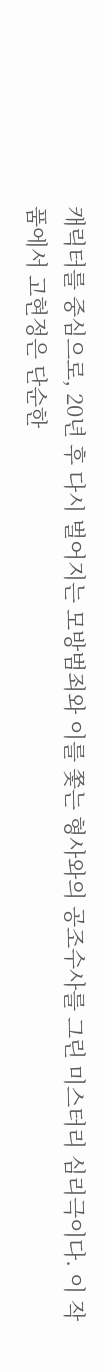캐릭터를 중심으로, 20년 후 다시 벌어지는 모방범죄와 이를 쫓는 형사와의 공조수사를 그린 미스터리 심리극이다. 이 작품에서 고현정은 단순한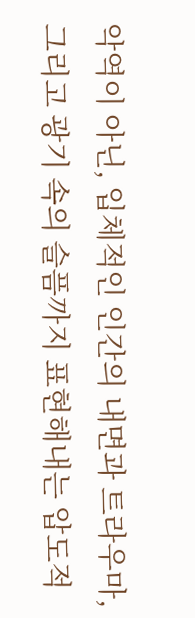악역이 아닌, 입체적인 인간의 내면과 트라우마, 그리고 광기 속의 슬픔까지 표현해내는 압도적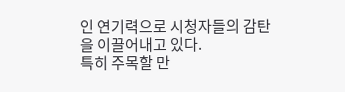인 연기력으로 시청자들의 감탄을 이끌어내고 있다.
특히 주목할 만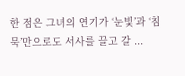한 점은 그녀의 연기가 ‘눈빛’과 ‘침묵’만으로도 서사를 끌고 갈 ...